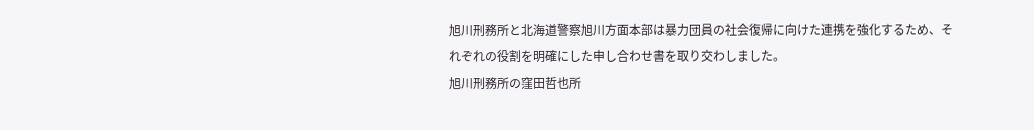旭川刑務所と北海道警察旭川方面本部は暴力団員の社会復帰に向けた連携を強化するため、それぞれの役割を明確にした申し合わせ書を取り交わしました。
旭川刑務所の窪田哲也所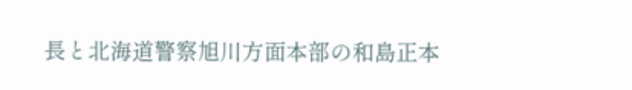長と北海道警察旭川方面本部の和島正本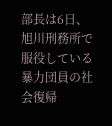部長は6日、旭川刑務所で服役している暴力団員の社会復帰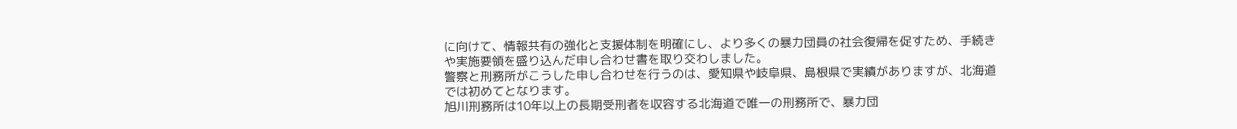に向けて、情報共有の強化と支援体制を明確にし、より多くの暴力団員の社会復帰を促すため、手続きや実施要領を盛り込んだ申し合わせ書を取り交わしました。
警察と刑務所がこうした申し合わせを行うのは、愛知県や岐阜県、島根県で実績がありますが、北海道では初めてとなります。
旭川刑務所は10年以上の長期受刑者を収容する北海道で唯一の刑務所で、暴力団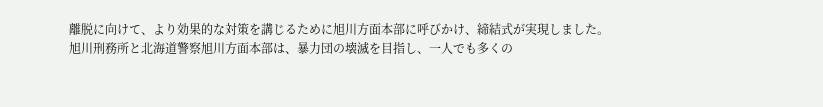離脱に向けて、より効果的な対策を講じるために旭川方面本部に呼びかけ、締結式が実現しました。
旭川刑務所と北海道警察旭川方面本部は、暴力団の壊滅を目指し、一人でも多くの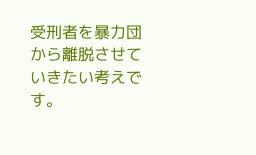受刑者を暴力団から離脱させていきたい考えです。